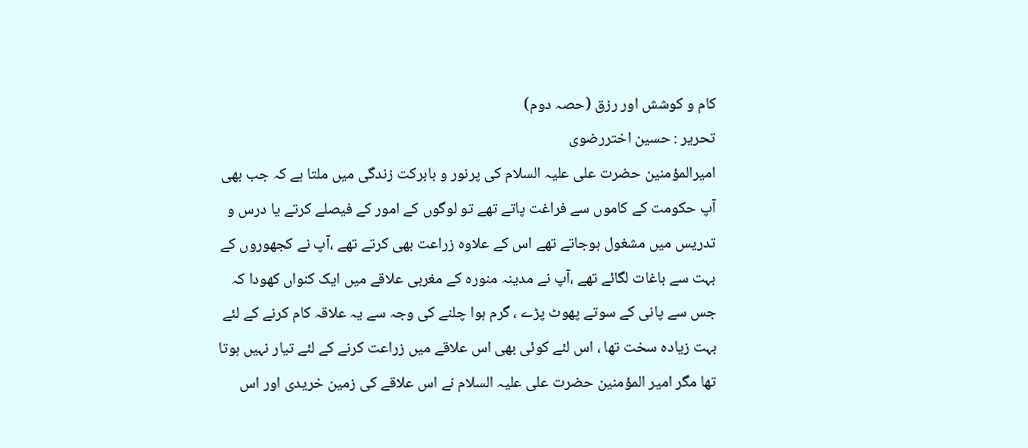کام و کوشش اور رزق (حصہ دوم)
تحریر : حسین اختررضوی
امیرالمؤمنین حضرت علی علیہ السلام کی پرنور و بابرکت زندگی میں ملتا ہے کہ جب بھی آپ حکومت کے کاموں سے فراغت پاتے تھے تو لوگوں کے امور کے فیصلے کرتے یا درس و تدریس میں مشغول ہوجاتے تھے اس کے علاوہ زراعت بھی کرتے تھے ،آپ نے کجھوروں کے بہت سے باغات لگائے تھے ،آپ نے مدینہ منورہ کے مغربی علاقے میں ایک کنواں کھودا کہ جس سے پانی کے سوتے پھوٹ پڑے ، گرم ہوا چلنے کی وجہ سے یہ علاقہ کام کرنے کے لئے بہت زیادہ سخت تھا ، اس لئے کوئی بھی اس علاقے میں زراعت کرنے کے لئے تیار نہیں ہوتا تھا مگر امیر المؤمنین حضرت علی علیہ السلام نے اس علاقے کی زمین خریدی اور اس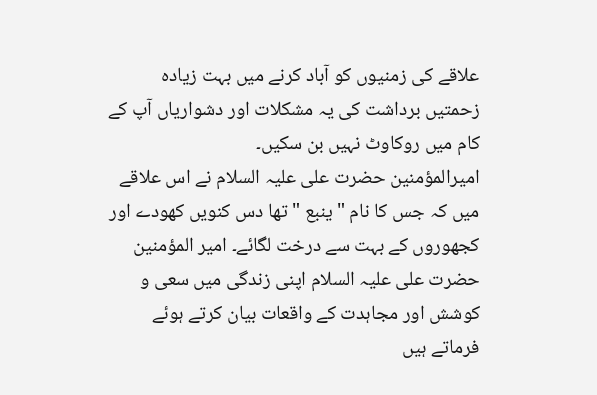علاقے کی زمنیوں کو آباد کرنے میں بہت زیادہ زحمتیں برداشت کی یہ مشکلات اور دشواریاں آپ کے کام میں روکاوٹ نہیں بن سکیں۔
امیرالمؤمنین حضرت علی علیہ السلام نے اس علاقے میں کہ جس کا نام " ینبع " تھا دس کنویں کھودے اور کجھوروں کے بہت سے درخت لگائے۔ امیر المؤمنین حضرت علی علیہ السلام اپنی زندگی میں سعی و کوشش اور مجاہدت کے واقعات بیان کرتے ہوئے فرماتے ہیں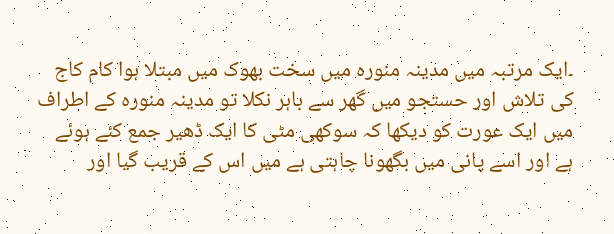۔ایک مرتبہ میں مدینہ منورہ میں سخت بھوک میں مبتلا ہوا کام کاج کی تلاش اور حستجو میں گھر سے باہر نکلا تو مدینہ منورہ کے اطراف میں ایک عورت کو دیکھا کہ سوکھی مٹی کا ایک ڈھیر جمع کئے ہوئے ہے اور اسے پانی میں بگھونا چاہتی ہے میں اس کے قریب گيا اور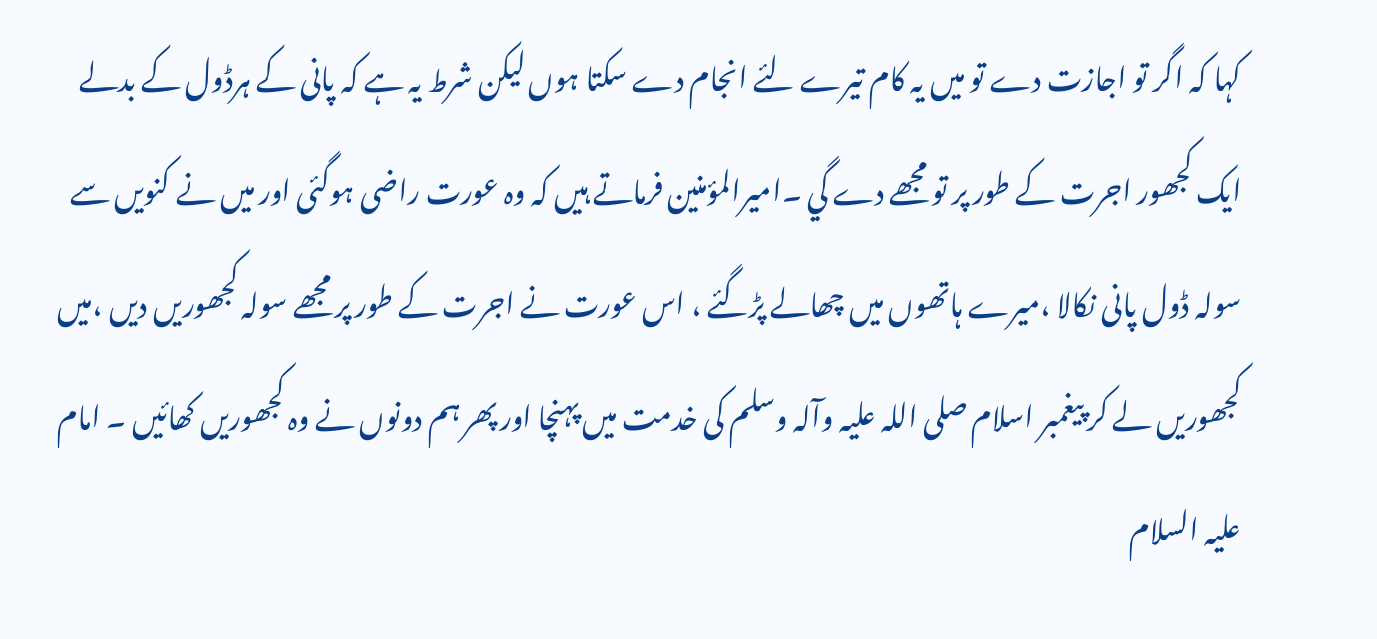کہا کہ اگر تو اجازت دے تو میں یہ کام تیرے لئے انجام دے سکتا ہوں لیکن شرط یہ ہے کہ پانی کے ہرڈول کے بدلے ایک کجھور اجرت کے طور پر تو مجھے دے گي ۔امیرالمؤمنین فرماتے ہیں کہ وہ عورت راضی ہوگئی اور میں نے کنویں سے سولہ ڈول پانی نکالا ،میرے ہاتھوں ميں چھالے پڑگئے ، اس عورت نے اجرت کے طور پر مجھے سولہ کجھوریں دیں ،میں کجھوریں لے کر پیغمبر اسلام صلی اللہ علیہ وآلہ وسلم کی خدمت میں پہنچا اور پھر ہم دونوں نے وہ کجھوریں کھائيں ۔ امام علیہ السلام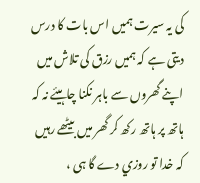کی یہ سیرت ہمیں اس بات کا درس دیتی ہے کہ ہمیں رزق کی تلاش میں اپنے گھروں سے باہر نکنا چاہیئے نہ کہ ہاتھ پر ہاتھ رکھ کر گھر میں بیٹھے رہیں کہ خدا تو روزي دے گا ہی ،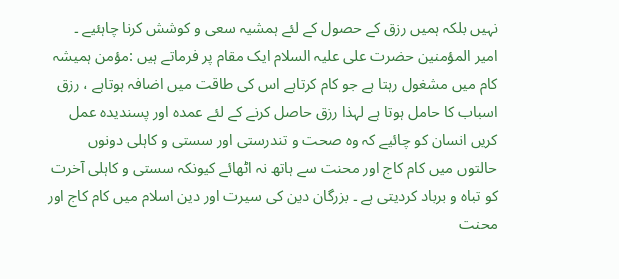نہیں بلکہ ہمیں رزق کے حصول کے لئے ہمشیہ سعی و کوشش کرنا چاہئیے ۔
امیر المؤمنین حضرت علی علیہ السلام ایک مقام پر فرماتے ہیں :مؤمن ہمیشہ کام میں مشغول رہتا ہے جو کام کرتاہے اس کی طاقت میں اضافہ ہوتاہے ، رزق اسباب کا حامل ہوتا ہے لہذا رزق حاصل کرنے کے لئے عمدہ اور پسندیدہ عمل کریں انسان کو چائیے کہ وہ صحت و تندرستی اور سستی و کاہلی دونوں حالتوں میں کام کاج اور محنت سے ہاتھ نہ اٹھائے کیونکہ سستی و کاہلی آخرت کو تباہ و برباد کردیتی ہے ۔ بزرگان دین کی سیرت اور دین اسلام میں کام کاج اور محنت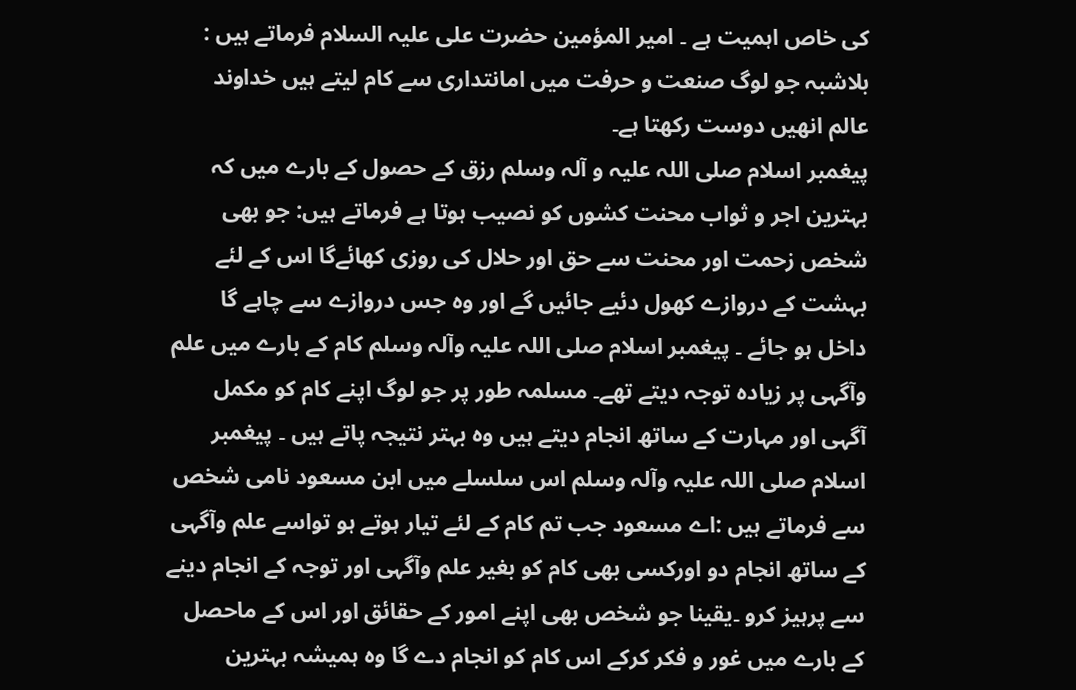کی خاص اہمیت ہے ۔ امیر المؤمین حضرت علی علیہ السلام فرماتے ہیں : بلاشبہ جو لوگ صنعت و حرفت میں امانتداری سے کام لیتے ہیں خداوند عالم انھیں دوست رکھتا ہے۔
پیغمبر اسلام صلی اللہ علیہ و آلہ وسلم رزق کے حصول کے بارے میں کہ بہترین اجر و ثواب محنت کشوں کو نصیب ہوتا ہے فرماتے ہیں: جو بھی شخص زحمت اور محنت سے حق اور حلال کی روزی کھائےگا اس کے لئے بہشت کے دروازے کھول دئیے جائیں گے اور وہ جس دروازے سے چاہے گا داخل ہو جائے ۔ پیغمبر اسلام صلی اللہ علیہ وآلہ وسلم کام کے بارے میں علم وآگہی پر زیادہ توجہ دیتے تھے۔ مسلمہ طور پر جو لوگ اپنے کام کو مکمل آگہی اور مہارت کے ساتھ انجام دیتے ہیں وہ بہتر نتیجہ پاتے ہیں ۔ پیغمبر اسلام صلی اللہ علیہ وآلہ وسلم اس سلسلے میں ابن مسعود نامی شخص سے فرماتے ہیں :اے مسعود جب تم کام کے لئے تیار ہوتے ہو تواسے علم وآگہی کے ساتھ انجام دو اورکسی بھی کام کو بغیر علم وآگہی اور توجہ کے انجام دینے سے پرہیز کرو ۔یقینا جو شخص بھی اپنے امور کے حقائق اور اس کے ماحصل کے بارے میں غور و فکر کرکے اس کام کو انجام دے گا وہ ہمیشہ بہترین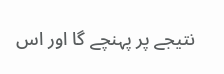نتیجے پر پہنچے گا اور اس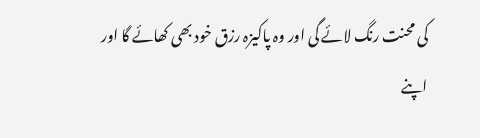کی محنت رنگ لائے گی اور وہ پاکیزہ رزق خود بھی کھائے گا اور اپنے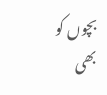بچوں کو بھی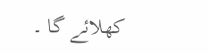کھلائے گا ۔